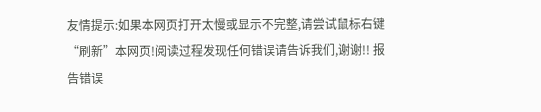友情提示:如果本网页打开太慢或显示不完整,请尝试鼠标右键“刷新”本网页!阅读过程发现任何错误请告诉我们,谢谢!! 报告错误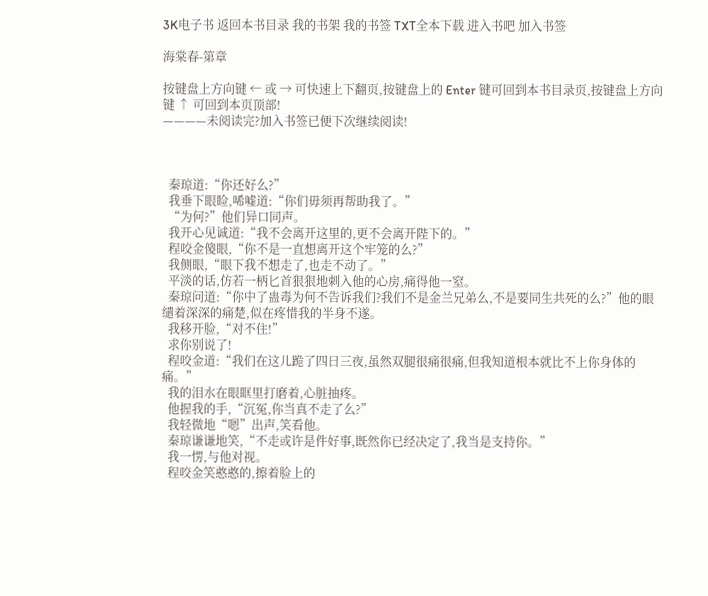3K电子书 返回本书目录 我的书架 我的书签 TXT全本下载 进入书吧 加入书签

海棠春-第章

按键盘上方向键 ← 或 → 可快速上下翻页,按键盘上的 Enter 键可回到本书目录页,按键盘上方向键 ↑ 可回到本页顶部!
————未阅读完?加入书签已便下次继续阅读!



  秦琼道:“你还好么?”
  我垂下眼睑,唏嘘道:“你们毋须再帮助我了。”
  “为何?”他们异口同声。
  我开心见诚道:“我不会离开这里的,更不会离开陛下的。”
  程咬金傻眼,“你不是一直想离开这个牢笼的么?”
  我侧眼,“眼下我不想走了,也走不动了。”
  平淡的话,仿若一柄匕首狠狠地刺入他的心房,痛得他一窒。
  秦琼问道:“你中了蛊毒为何不告诉我们?我们不是金兰兄弟么,不是要同生共死的么?”他的眼缱着深深的痛楚,似在疼惜我的半身不遂。
  我移开脸,“对不住!”
  求你别说了!
  程咬金道:“我们在这儿跪了四日三夜,虽然双腿很痛很痛,但我知道根本就比不上你身体的痛。”
  我的泪水在眼眶里打磨着,心脏抽疼。
  他握我的手,“沉冤,你当真不走了么?”
  我轻微地“嗯”出声,笑看他。
  秦琼谦谦地笑,“不走或许是件好事,既然你已经决定了,我当是支持你。”
  我一愣,与他对视。
  程咬金笑憨憨的,擦着脸上的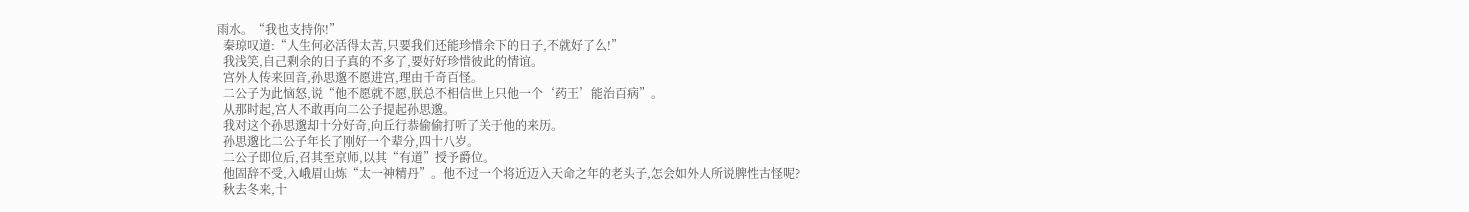雨水。“我也支持你!”
  秦琼叹道:“人生何必活得太苦,只要我们还能珍惜余下的日子,不就好了么!”
  我浅笑,自己剩余的日子真的不多了,要好好珍惜彼此的情谊。
  宫外人传来回音,孙思邈不愿进宫,理由千奇百怪。
  二公子为此恼怒,说“他不愿就不愿,朕总不相信世上只他一个‘药王’能治百病”。
  从那时起,宫人不敢再向二公子提起孙思邈。
  我对这个孙思邈却十分好奇,向丘行恭偷偷打听了关于他的来历。
  孙思邈比二公子年长了刚好一个辈分,四十八岁。
  二公子即位后,召其至京师,以其“有道”授予爵位。
  他固辞不受,入峨眉山炼“太一神精丹”。他不过一个将近迈入天命之年的老头子,怎会如外人所说脾性古怪呢?
  秋去冬来,十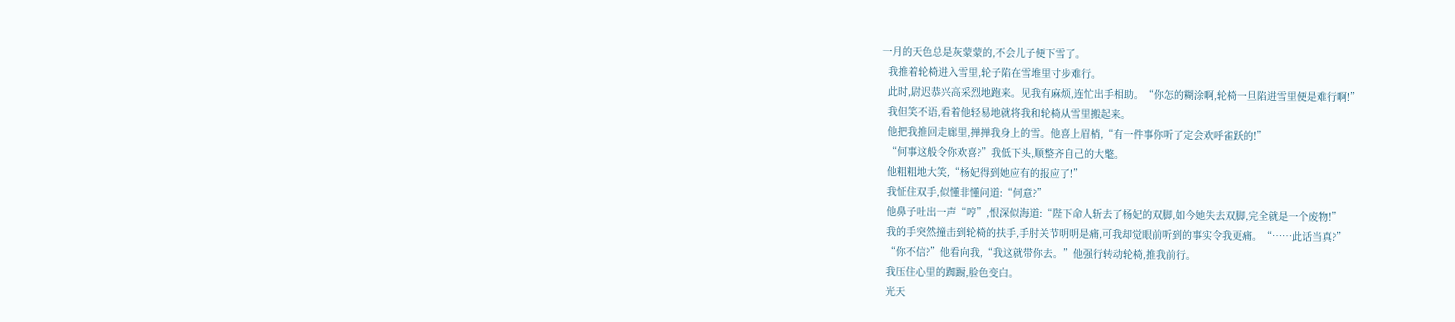一月的天色总是灰蒙蒙的,不会儿子便下雪了。
  我推着轮椅进入雪里,轮子陷在雪堆里寸步难行。
  此时,尉迟恭兴高采烈地跑来。见我有麻烦,连忙出手相助。“你怎的糊涂啊,轮椅一旦陷进雪里便是难行啊!”
  我但笑不语,看着他轻易地就将我和轮椅从雪里搬起来。
  他把我推回走廊里,掸掸我身上的雪。他喜上眉梢,“有一件事你听了定会欢呼雀跃的!”
  “何事这般令你欢喜?”我低下头,顺整齐自己的大氅。
  他粗粗地大笑,“杨妃得到她应有的报应了!”
  我怔住双手,似懂非懂问道:“何意?”
  他鼻子吐出一声“哼”,恨深似海道:“陛下命人斩去了杨妃的双脚,如今她失去双脚,完全就是一个废物!”
  我的手突然撞击到轮椅的扶手,手肘关节明明是痛,可我却觉眼前听到的事实令我更痛。“……此话当真?”
  “你不信?”他看向我,“我这就带你去。”他强行转动轮椅,推我前行。
  我压住心里的踟蹰,脸色变白。
  光天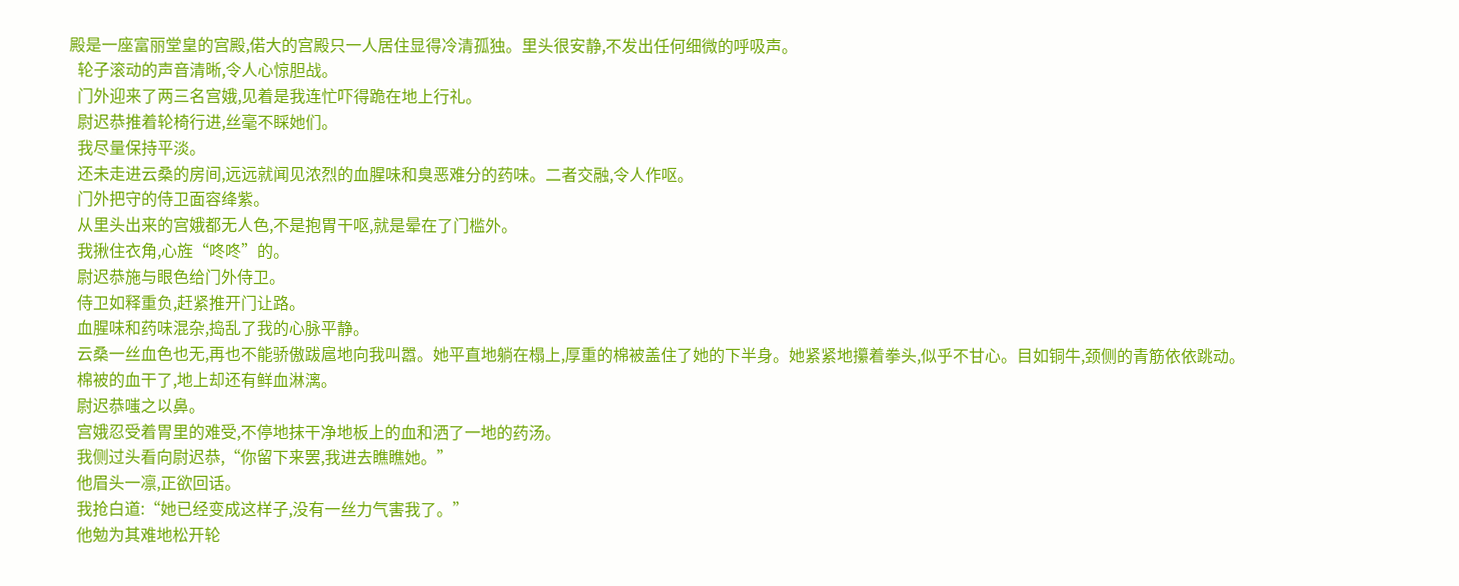殿是一座富丽堂皇的宫殿,偌大的宫殿只一人居住显得冷清孤独。里头很安静,不发出任何细微的呼吸声。
  轮子滚动的声音清晰,令人心惊胆战。
  门外迎来了两三名宫娥,见着是我连忙吓得跪在地上行礼。
  尉迟恭推着轮椅行进,丝毫不睬她们。
  我尽量保持平淡。
  还未走进云桑的房间,远远就闻见浓烈的血腥味和臭恶难分的药味。二者交融,令人作呕。
  门外把守的侍卫面容绛紫。
  从里头出来的宫娥都无人色,不是抱胃干呕,就是晕在了门槛外。
  我揪住衣角,心旌“咚咚”的。
  尉迟恭施与眼色给门外侍卫。
  侍卫如释重负,赶紧推开门让路。
  血腥味和药味混杂,捣乱了我的心脉平静。
  云桑一丝血色也无,再也不能骄傲跋扈地向我叫嚣。她平直地躺在榻上,厚重的棉被盖住了她的下半身。她紧紧地攥着拳头,似乎不甘心。目如铜牛,颈侧的青筋依依跳动。
  棉被的血干了,地上却还有鲜血淋漓。
  尉迟恭嗤之以鼻。
  宫娥忍受着胃里的难受,不停地抹干净地板上的血和洒了一地的药汤。
  我侧过头看向尉迟恭,“你留下来罢,我进去瞧瞧她。”
  他眉头一凛,正欲回话。
  我抢白道:“她已经变成这样子,没有一丝力气害我了。”
  他勉为其难地松开轮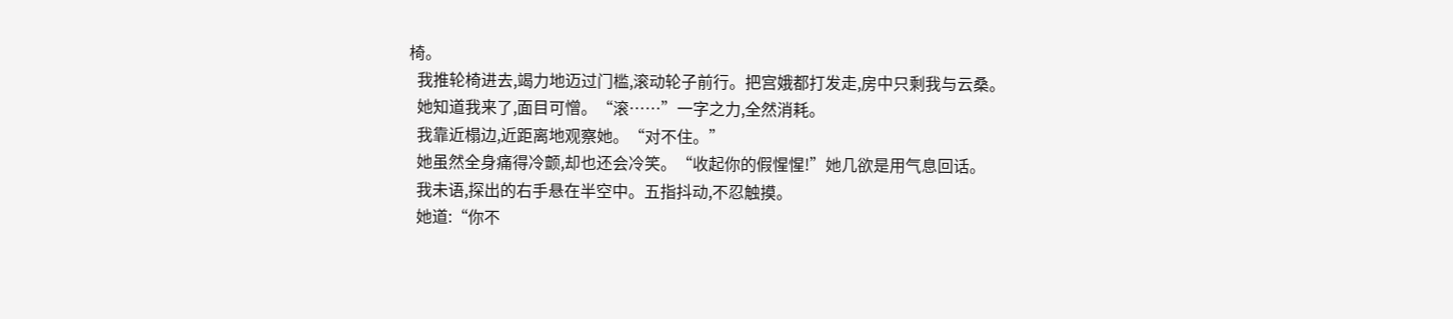椅。
  我推轮椅进去,竭力地迈过门槛,滚动轮子前行。把宫娥都打发走,房中只剩我与云桑。
  她知道我来了,面目可憎。“滚……”一字之力,全然消耗。
  我靠近榻边,近距离地观察她。“对不住。”
  她虽然全身痛得冷颤,却也还会冷笑。“收起你的假惺惺!”她几欲是用气息回话。
  我未语,探出的右手悬在半空中。五指抖动,不忍触摸。
  她道:“你不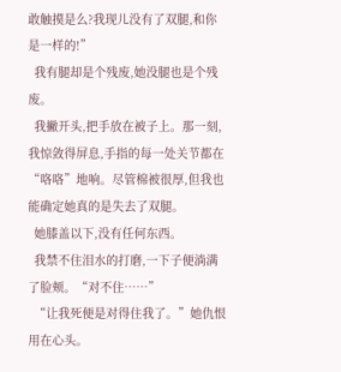敢触摸是么?我现儿没有了双腿,和你是一样的!”
  我有腿却是个残废,她没腿也是个残废。
  我撇开头,把手放在被子上。那一刻,我惊敛得屏息,手指的每一处关节都在“咯咯”地响。尽管棉被很厚,但我也能确定她真的是失去了双腿。
  她膝盖以下,没有任何东西。
  我禁不住泪水的打磨,一下子便淌满了脸颊。“对不住……”
  “让我死便是对得住我了。”她仇恨用在心头。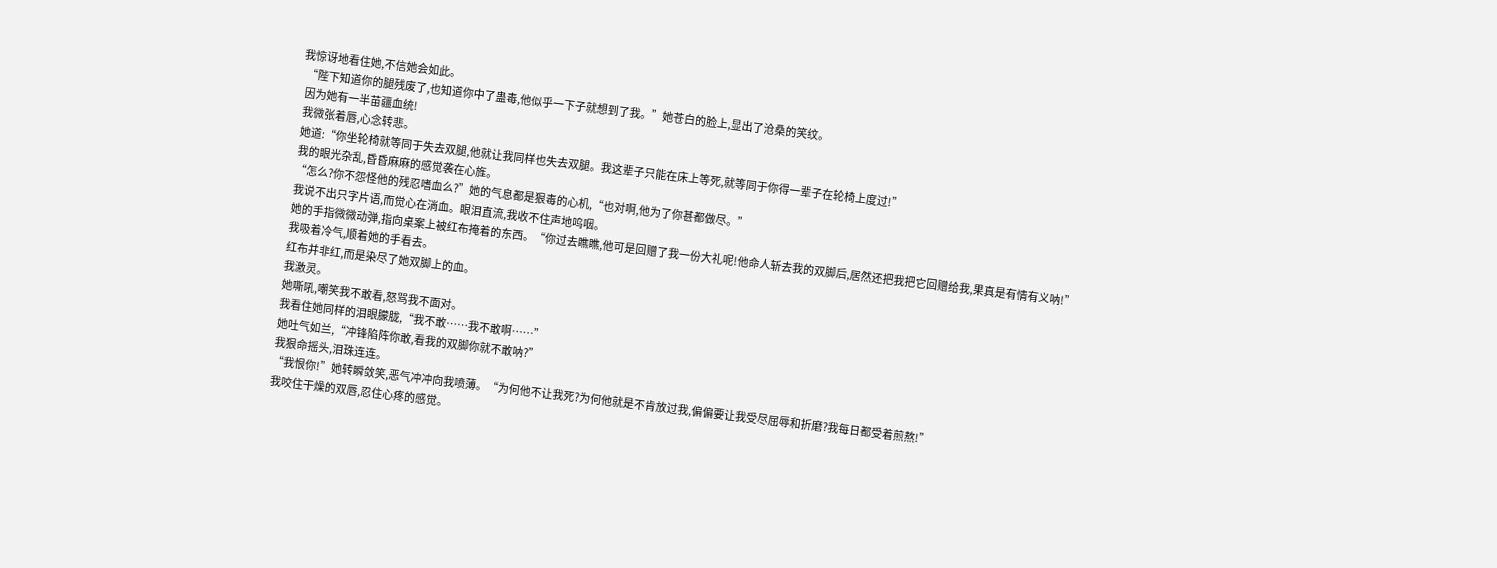我惊讶地看住她,不信她会如此。
  “陛下知道你的腿残废了,也知道你中了蛊毒,他似乎一下子就想到了我。”她苍白的脸上,显出了沧桑的笑纹。
  因为她有一半苗疆血统!
  我微张着唇,心念转悲。
  她道:“你坐轮椅就等同于失去双腿,他就让我同样也失去双腿。我这辈子只能在床上等死,就等同于你得一辈子在轮椅上度过!”
  我的眼光杂乱,昏昏麻麻的感觉袭在心旌。
  “怎么?你不怨怪他的残忍嗜血么?”她的气息都是狠毒的心机,“也对啊,他为了你甚都做尽。”
  我说不出只字片语,而觉心在淌血。眼泪直流,我收不住声地呜咽。
  她的手指微微动弹,指向桌案上被红布掩着的东西。“你过去瞧瞧,他可是回赠了我一份大礼呢!他命人斩去我的双脚后,居然还把我把它回赠给我,果真是有情有义呐!”
  我吸着冷气,顺着她的手看去。
  红布并非红,而是染尽了她双脚上的血。
  我激灵。
  她嘶吼,嘲笑我不敢看,怒骂我不面对。
  我看住她同样的泪眼朦胧,“我不敢……我不敢啊……”
  她吐气如兰,“冲锋陷阵你敢,看我的双脚你就不敢呐?”
  我狠命摇头,泪珠连连。
  “我恨你!”她转瞬敛笑,恶气冲冲向我喷薄。“为何他不让我死?为何他就是不肯放过我,偏偏要让我受尽屈辱和折磨?我每日都受着煎熬!”
  我咬住干燥的双唇,忍住心疼的感觉。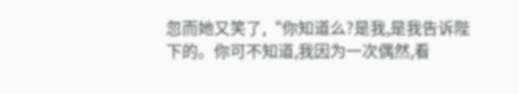忽而她又笑了,“你知道么?是我,是我告诉陛下的。你可不知道,我因为一次偶然,看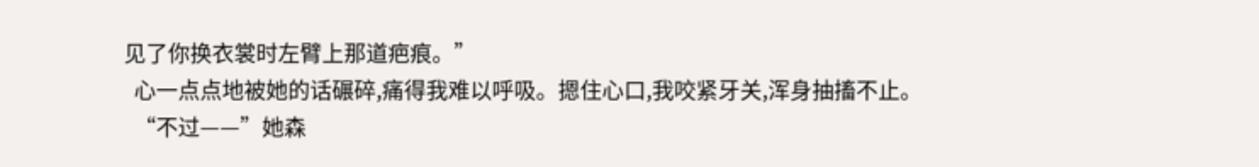见了你换衣裳时左臂上那道疤痕。”
  心一点点地被她的话碾碎,痛得我难以呼吸。摁住心口,我咬紧牙关,浑身抽搐不止。
  “不过——”她森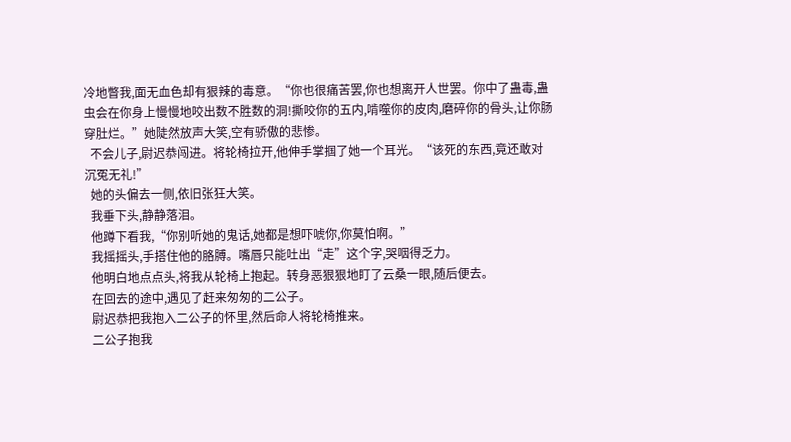冷地瞥我,面无血色却有狠辣的毒意。“你也很痛苦罢,你也想离开人世罢。你中了蛊毒,蛊虫会在你身上慢慢地咬出数不胜数的洞!撕咬你的五内,啃噬你的皮肉,磨碎你的骨头,让你肠穿肚烂。”她陡然放声大笑,空有骄傲的悲惨。
  不会儿子,尉迟恭闯进。将轮椅拉开,他伸手掌掴了她一个耳光。“该死的东西,竟还敢对沉冤无礼!”
  她的头偏去一侧,依旧张狂大笑。
  我垂下头,静静落泪。
  他蹲下看我,“你别听她的鬼话,她都是想吓唬你,你莫怕啊。”
  我摇摇头,手搭住他的胳膊。嘴唇只能吐出“走”这个字,哭咽得乏力。
  他明白地点点头,将我从轮椅上抱起。转身恶狠狠地盯了云桑一眼,随后便去。
  在回去的途中,遇见了赶来匆匆的二公子。
  尉迟恭把我抱入二公子的怀里,然后命人将轮椅推来。
  二公子抱我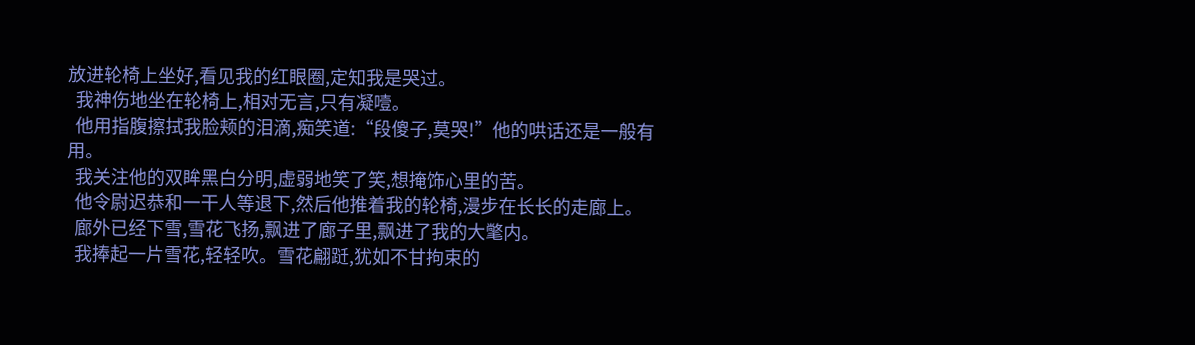放进轮椅上坐好,看见我的红眼圈,定知我是哭过。
  我神伤地坐在轮椅上,相对无言,只有凝噎。
  他用指腹擦拭我脸颊的泪滴,痴笑道:“段傻子,莫哭!”他的哄话还是一般有用。
  我关注他的双眸黑白分明,虚弱地笑了笑,想掩饰心里的苦。
  他令尉迟恭和一干人等退下,然后他推着我的轮椅,漫步在长长的走廊上。
  廊外已经下雪,雪花飞扬,飘进了廊子里,飘进了我的大氅内。
  我捧起一片雪花,轻轻吹。雪花翩跹,犹如不甘拘束的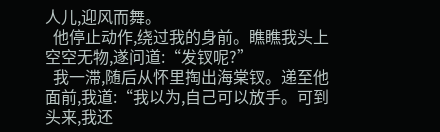人儿,迎风而舞。
  他停止动作,绕过我的身前。瞧瞧我头上空空无物,遂问道:“发钗呢?”
  我一滞,随后从怀里掏出海棠钗。递至他面前,我道:“我以为,自己可以放手。可到头来,我还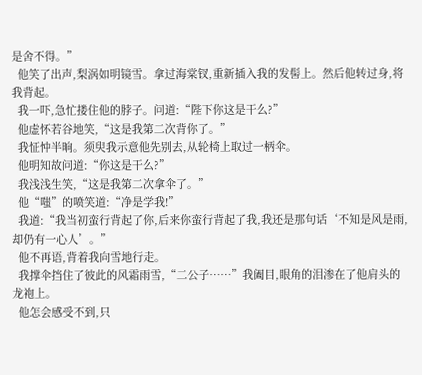是舍不得。”
  他笑了出声,梨涡如明镜雪。拿过海棠钗,重新插入我的发髻上。然后他转过身,将我背起。
  我一吓,急忙搂住他的脖子。问道:“陛下你这是干么?”
  他虚怀若谷地笑,“这是我第二次背你了。”
  我怔忡半晌。须臾我示意他先别去,从轮椅上取过一柄伞。
  他明知故问道:“你这是干么?”
  我浅浅生笑,“这是我第二次拿伞了。”
  他“嗤”的喷笑道:“净是学我!”
  我道:“我当初蛮行背起了你,后来你蛮行背起了我,我还是那句话‘不知是风是雨,却仍有一心人’。”
  他不再语,背着我向雪地行走。
  我撑伞挡住了彼此的风霜雨雪,“二公子……”我阖目,眼角的泪渗在了他肩头的龙袍上。
  他怎会感受不到,只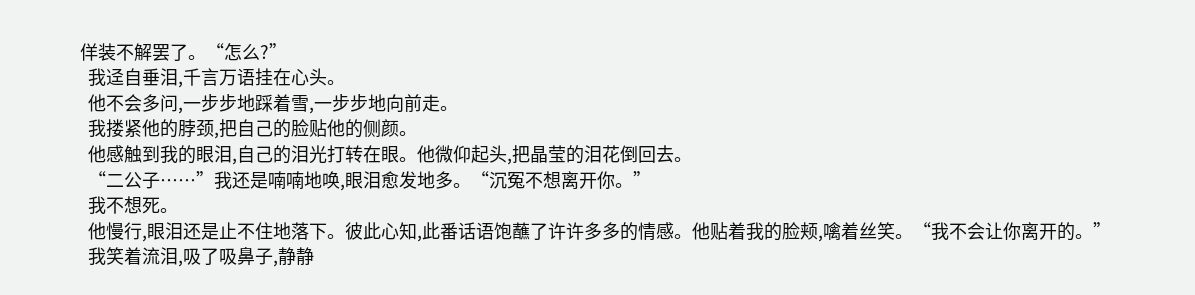佯装不解罢了。“怎么?”
  我迳自垂泪,千言万语挂在心头。
  他不会多问,一步步地踩着雪,一步步地向前走。
  我搂紧他的脖颈,把自己的脸贴他的侧颜。
  他感触到我的眼泪,自己的泪光打转在眼。他微仰起头,把晶莹的泪花倒回去。
  “二公子……”我还是喃喃地唤,眼泪愈发地多。“沉冤不想离开你。”
  我不想死。
  他慢行,眼泪还是止不住地落下。彼此心知,此番话语饱蘸了许许多多的情感。他贴着我的脸颊,噙着丝笑。“我不会让你离开的。”
  我笑着流泪,吸了吸鼻子,静静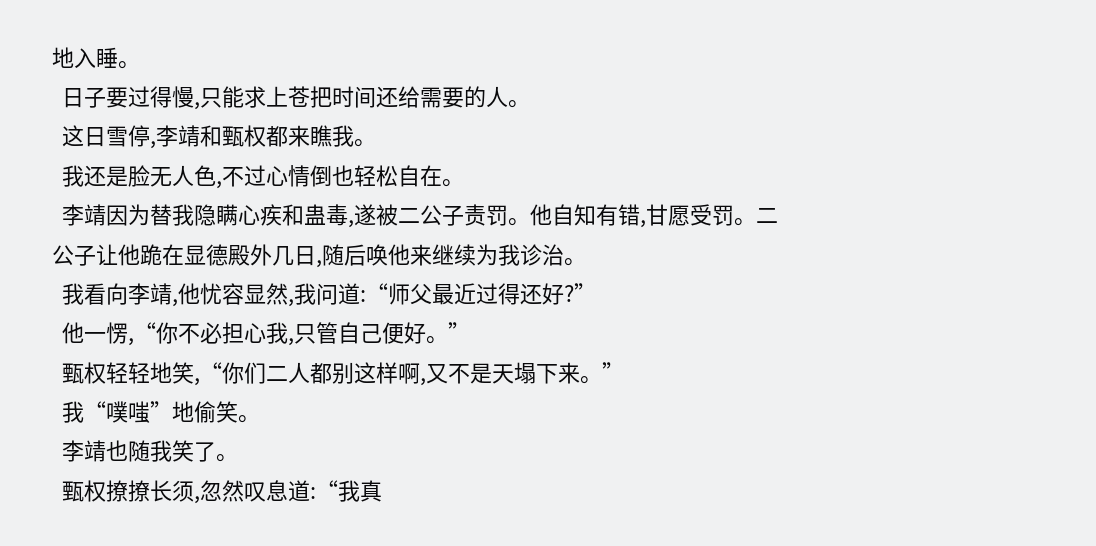地入睡。
  日子要过得慢,只能求上苍把时间还给需要的人。
  这日雪停,李靖和甄权都来瞧我。
  我还是脸无人色,不过心情倒也轻松自在。
  李靖因为替我隐瞒心疾和蛊毒,遂被二公子责罚。他自知有错,甘愿受罚。二公子让他跪在显德殿外几日,随后唤他来继续为我诊治。
  我看向李靖,他忧容显然,我问道:“师父最近过得还好?”
  他一愣,“你不必担心我,只管自己便好。”
  甄权轻轻地笑,“你们二人都别这样啊,又不是天塌下来。”
  我“噗嗤”地偷笑。
  李靖也随我笑了。
  甄权撩撩长须,忽然叹息道:“我真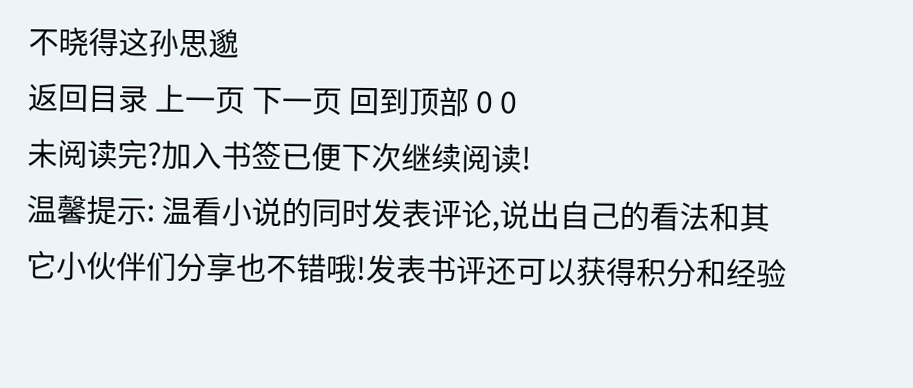不晓得这孙思邈
返回目录 上一页 下一页 回到顶部 0 0
未阅读完?加入书签已便下次继续阅读!
温馨提示: 温看小说的同时发表评论,说出自己的看法和其它小伙伴们分享也不错哦!发表书评还可以获得积分和经验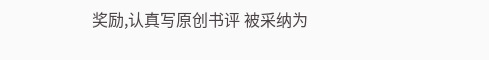奖励,认真写原创书评 被采纳为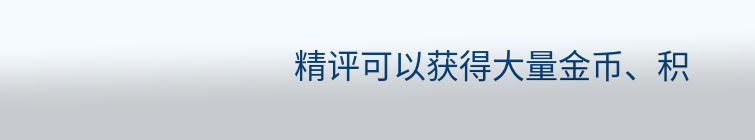精评可以获得大量金币、积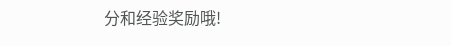分和经验奖励哦!